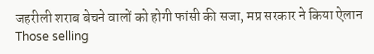जहरीली शराब बेचने वालों को होगी फांसी की सजा, मप्र सरकार ने किया ऐलान
Those selling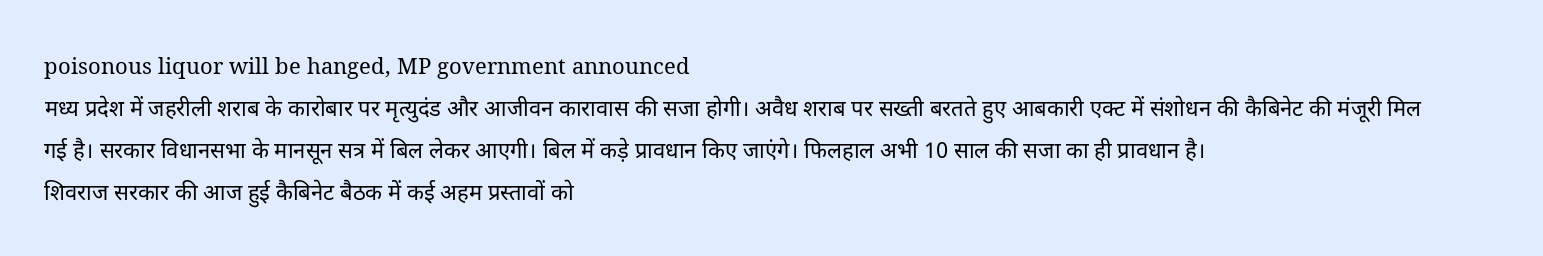poisonous liquor will be hanged, MP government announced
मध्य प्रदेश में जहरीली शराब के कारोबार पर मृत्युदंड और आजीवन कारावास की सजा होगी। अवैध शराब पर सख्ती बरतते हुए आबकारी एक्ट में संशोधन की कैबिनेट की मंजूरी मिल गई है। सरकार विधानसभा के मानसून सत्र में बिल लेकर आएगी। बिल में कड़े प्रावधान किए जाएंगे। फिलहाल अभी 10 साल की सजा का ही प्रावधान है।
शिवराज सरकार की आज हुई कैबिनेट बैठक में कई अहम प्रस्तावों को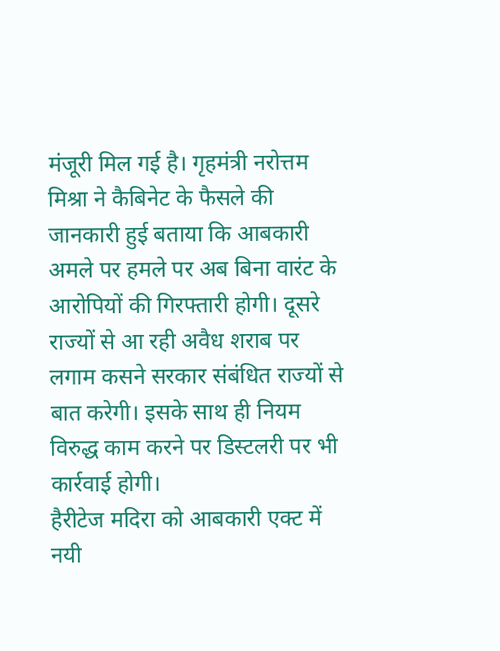मंजूरी मिल गई है। गृहमंत्री नरोत्तम मिश्रा ने कैबिनेट के फैसले की जानकारी हुई बताया कि आबकारी अमले पर हमले पर अब बिना वारंट के आरोपियों की गिरफ्तारी होगी। दूसरे राज्यों से आ रही अवैध शराब पर लगाम कसने सरकार संबंधित राज्यों से बात करेगी। इसके साथ ही नियम विरुद्ध काम करने पर डिस्टलरी पर भी कार्रवाई होगी।
हैरीटेज मदिरा को आबकारी एक्ट में नयी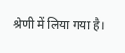श्रेणी में लिया गया है।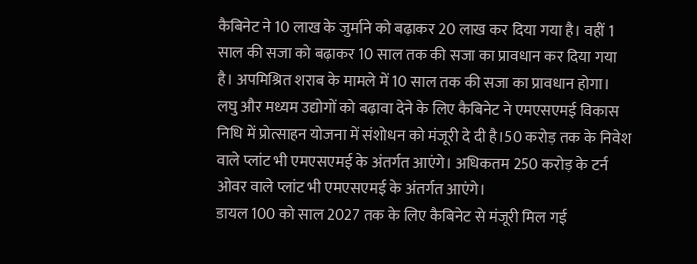कैबिनेट ने 10 लाख के जुर्माने को बढ़ाकर 20 लाख कर दिया गया है। वहीं 1 साल की सजा को बढ़ाकर 10 साल तक की सजा का प्रावधान कर दिया गया है। अपमिश्रित शराब के मामले में 10 साल तक की सजा का प्रावधान होगा।
लघु और मध्यम उद्योगों को बढ़ावा देने के लिए कैबिनेट ने एमएसएमई विकास निधि में प्रोत्साहन योजना में संशोधन को मंजूरी दे दी है।50 करोड़ तक के निवेश वाले प्लांट भी एमएसएमई के अंतर्गत आएंगे। अधिकतम 250 करोड़ के टर्न ओवर वाले प्लांट भी एमएसएमई के अंतर्गत आएंगे।
डायल 100 को साल 2027 तक के लिए कैबिनेट से मंजूरी मिल गई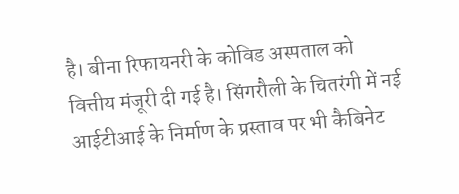है। बीना रिफायनरी के कोविड अस्पताल को वित्तीय मंजूरी दी गई है। सिंगरौली के चितरंगी में नई आईटीआई के निर्माण के प्रस्ताव पर भी कैबिनेट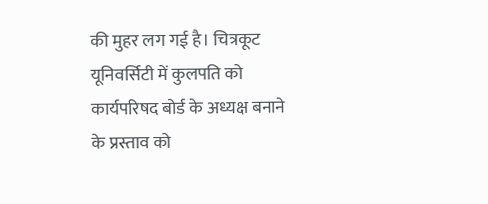की मुहर लग गई है। चित्रकूट यूनिवर्सिटी में कुलपति को कार्यपरिषद बोर्ड के अध्यक्ष बनाने के प्रस्ताव को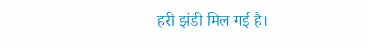हरी झंडी मिल गई है।